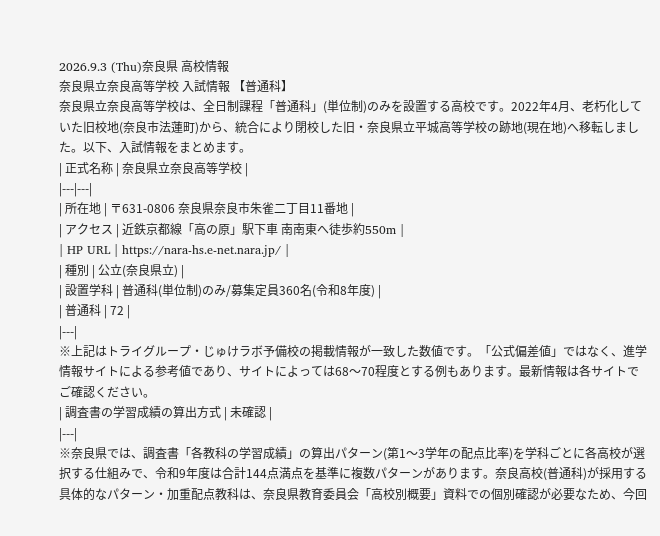2026.9.3 (Thu)奈良県 高校情報
奈良県立奈良高等学校 入試情報 【普通科】
奈良県立奈良高等学校は、全日制課程「普通科」(単位制)のみを設置する高校です。2022年4月、老朽化していた旧校地(奈良市法蓮町)から、統合により閉校した旧・奈良県立平城高等学校の跡地(現在地)へ移転しました。以下、入試情報をまとめます。
| 正式名称 | 奈良県立奈良高等学校 |
|---|---|
| 所在地 | 〒631-0806 奈良県奈良市朱雀二丁目11番地 |
| アクセス | 近鉄京都線「高の原」駅下車 南南東へ徒歩約550m |
| HP URL | https://nara-hs.e-net.nara.jp/ |
| 種別 | 公立(奈良県立) |
| 設置学科 | 普通科(単位制)のみ/募集定員360名(令和8年度) |
| 普通科 | 72 |
|---|
※上記はトライグループ・じゅけラボ予備校の掲載情報が一致した数値です。「公式偏差値」ではなく、進学情報サイトによる参考値であり、サイトによっては68〜70程度とする例もあります。最新情報は各サイトでご確認ください。
| 調査書の学習成績の算出方式 | 未確認 |
|---|
※奈良県では、調査書「各教科の学習成績」の算出パターン(第1〜3学年の配点比率)を学科ごとに各高校が選択する仕組みで、令和9年度は合計144点満点を基準に複数パターンがあります。奈良高校(普通科)が採用する具体的なパターン・加重配点教科は、奈良県教育委員会「高校別概要」資料での個別確認が必要なため、今回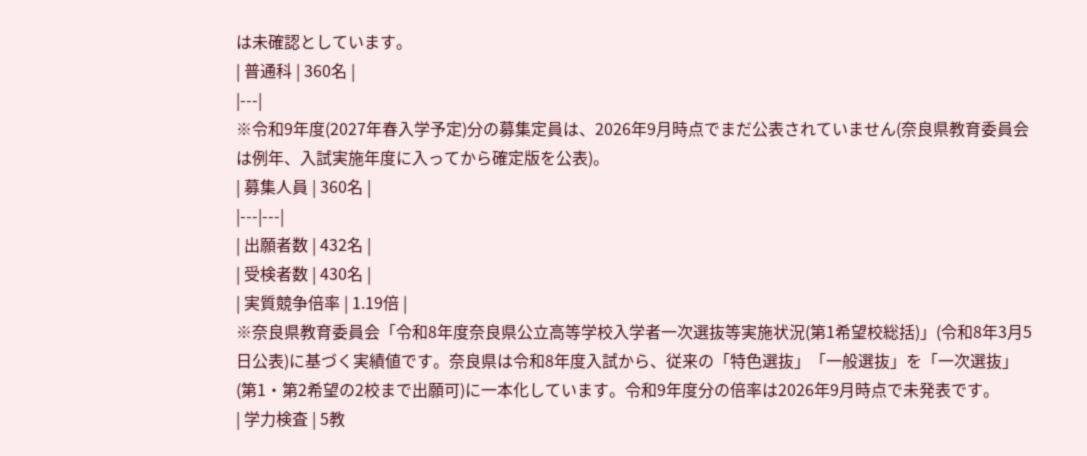は未確認としています。
| 普通科 | 360名 |
|---|
※令和9年度(2027年春入学予定)分の募集定員は、2026年9月時点でまだ公表されていません(奈良県教育委員会は例年、入試実施年度に入ってから確定版を公表)。
| 募集人員 | 360名 |
|---|---|
| 出願者数 | 432名 |
| 受検者数 | 430名 |
| 実質競争倍率 | 1.19倍 |
※奈良県教育委員会「令和8年度奈良県公立高等学校入学者一次選抜等実施状況(第1希望校総括)」(令和8年3月5日公表)に基づく実績値です。奈良県は令和8年度入試から、従来の「特色選抜」「一般選抜」を「一次選抜」(第1・第2希望の2校まで出願可)に一本化しています。令和9年度分の倍率は2026年9月時点で未発表です。
| 学力検査 | 5教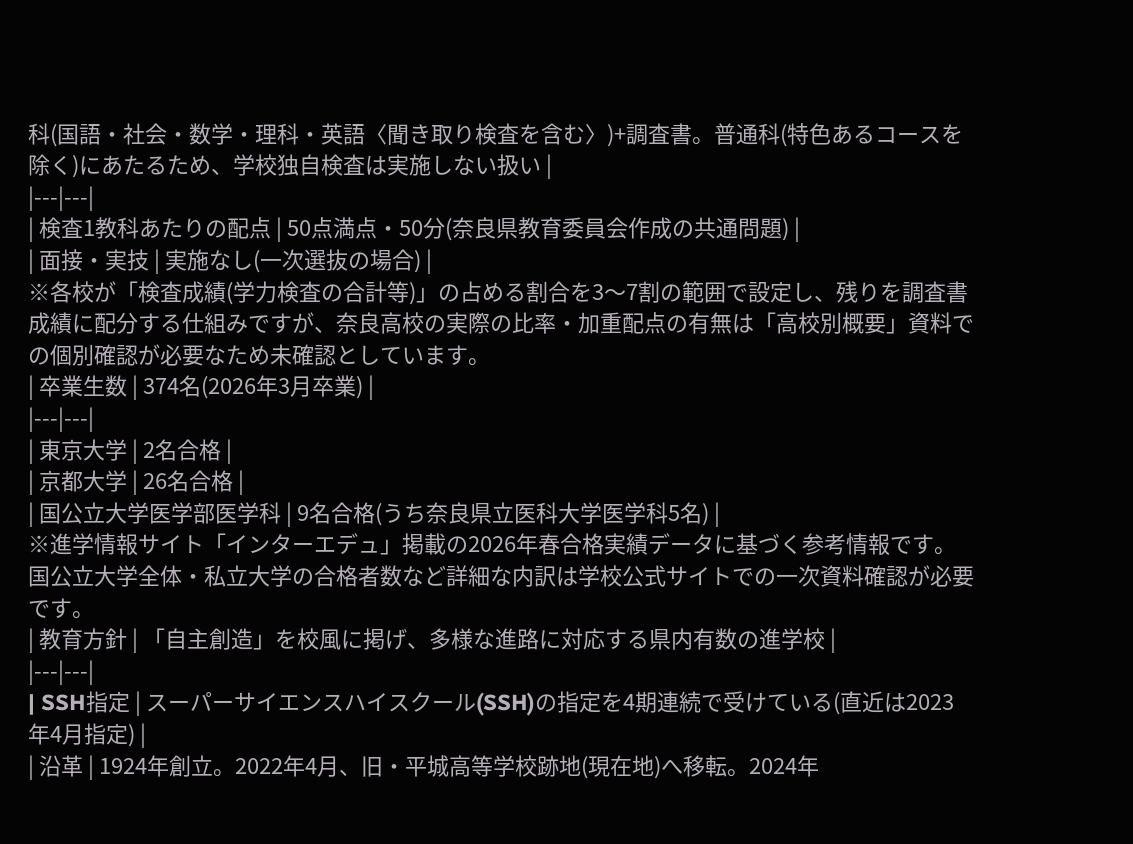科(国語・社会・数学・理科・英語〈聞き取り検査を含む〉)+調査書。普通科(特色あるコースを除く)にあたるため、学校独自検査は実施しない扱い |
|---|---|
| 検査1教科あたりの配点 | 50点満点・50分(奈良県教育委員会作成の共通問題) |
| 面接・実技 | 実施なし(一次選抜の場合) |
※各校が「検査成績(学力検査の合計等)」の占める割合を3〜7割の範囲で設定し、残りを調査書成績に配分する仕組みですが、奈良高校の実際の比率・加重配点の有無は「高校別概要」資料での個別確認が必要なため未確認としています。
| 卒業生数 | 374名(2026年3月卒業) |
|---|---|
| 東京大学 | 2名合格 |
| 京都大学 | 26名合格 |
| 国公立大学医学部医学科 | 9名合格(うち奈良県立医科大学医学科5名) |
※進学情報サイト「インターエデュ」掲載の2026年春合格実績データに基づく参考情報です。国公立大学全体・私立大学の合格者数など詳細な内訳は学校公式サイトでの一次資料確認が必要です。
| 教育方針 | 「自主創造」を校風に掲げ、多様な進路に対応する県内有数の進学校 |
|---|---|
| SSH指定 | スーパーサイエンスハイスクール(SSH)の指定を4期連続で受けている(直近は2023年4月指定) |
| 沿革 | 1924年創立。2022年4月、旧・平城高等学校跡地(現在地)へ移転。2024年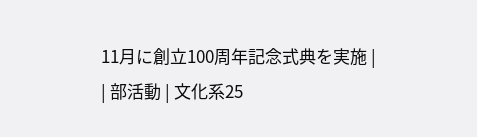11月に創立100周年記念式典を実施 |
| 部活動 | 文化系25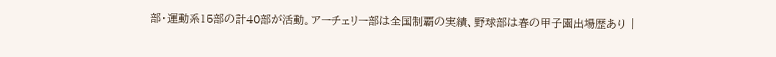部・運動系15部の計40部が活動。アーチェリー部は全国制覇の実績、野球部は春の甲子園出場歴あり |